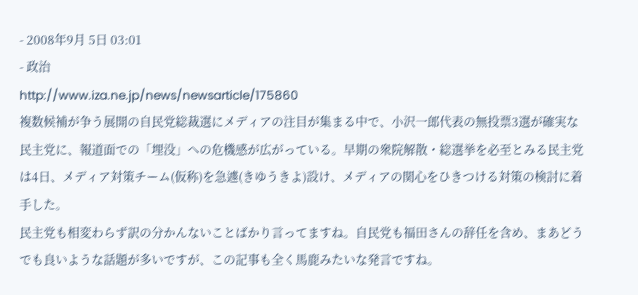- 2008年9月 5日 03:01
- 政治
http://www.iza.ne.jp/news/newsarticle/175860
複数候補が争う展開の自民党総裁選にメディアの注目が集まる中で、小沢一郎代表の無投票3選が確実な民主党に、報道面での「埋没」への危機感が広がっている。早期の衆院解散・総選挙を必至とみる民主党は4日、メディア対策チーム(仮称)を急遽(きゆうきよ)設け、メディアの関心をひきつける対策の検討に着手した。
民主党も相変わらず訳の分かんないことばかり言ってますね。自民党も福田さんの辞任を含め、まあどうでも良いような話題が多いですが、この記事も全く馬鹿みたいな発言ですね。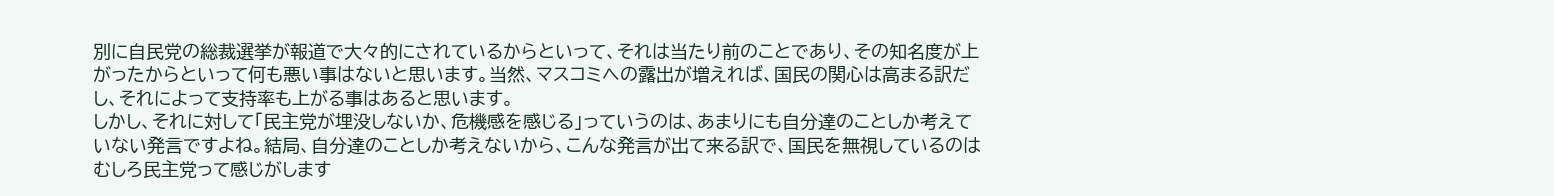別に自民党の総裁選挙が報道で大々的にされているからといって、それは当たり前のことであり、その知名度が上がったからといって何も悪い事はないと思います。当然、マスコミへの露出が増えれば、国民の関心は高まる訳だし、それによって支持率も上がる事はあると思います。
しかし、それに対して「民主党が埋没しないか、危機感を感じる」っていうのは、あまりにも自分達のことしか考えていない発言ですよね。結局、自分達のことしか考えないから、こんな発言が出て来る訳で、国民を無視しているのはむしろ民主党って感じがします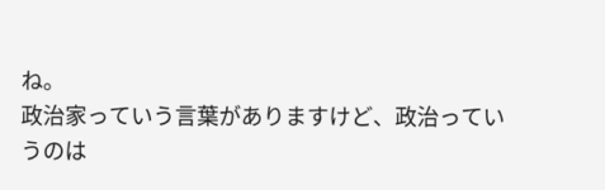ね。
政治家っていう言葉がありますけど、政治っていうのは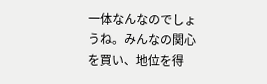一体なんなのでしょうね。みんなの関心を買い、地位を得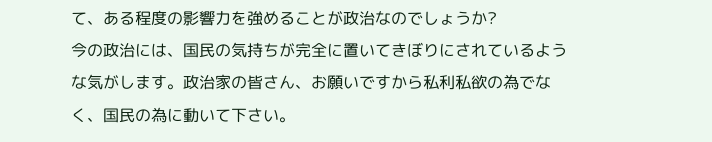て、ある程度の影響力を強めることが政治なのでしょうか?
今の政治には、国民の気持ちが完全に置いてきぼりにされているような気がします。政治家の皆さん、お願いですから私利私欲の為でなく、国民の為に動いて下さい。